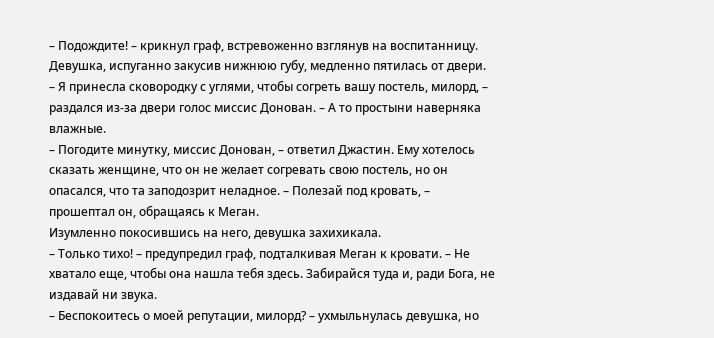– Подождите! – крикнул граф, встревоженно взглянув на воспитанницу.
Девушка, испуганно закусив нижнюю губу, медленно пятилась от двери.
– Я принесла сковородку с углями, чтобы согреть вашу постель, милорд, – раздался из-за двери голос миссис Донован. – А то простыни наверняка влажные.
– Погодите минутку, миссис Донован, – ответил Джастин. Ему хотелось сказать женщине, что он не желает согревать свою постель, но он опасался, что та заподозрит неладное. – Полезай под кровать, – прошептал он, обращаясь к Меган.
Изумленно покосившись на него, девушка захихикала.
– Только тихо! – предупредил граф, подталкивая Меган к кровати. – Не хватало еще, чтобы она нашла тебя здесь. Забирайся туда и, ради Бога, не издавай ни звука.
– Беспокоитесь о моей репутации, милорд? – ухмыльнулась девушка, но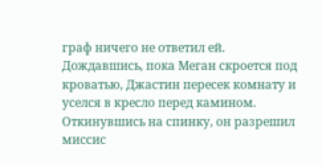граф ничего не ответил ей.
Дождавшись, пока Меган скроется под кроватью, Джастин пересек комнату и уселся в кресло перед камином. Откинувшись на спинку, он разрешил миссис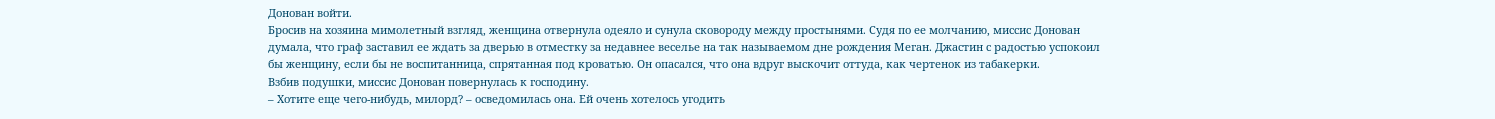Донован войти.
Бросив на хозяина мимолетный взгляд, женщина отвернула одеяло и сунула сковороду между простынями. Судя по ее молчанию, миссис Донован думала, что граф заставил ее ждать за дверью в отместку за недавнее веселье на так называемом дне рождения Меган. Джастин с радостью успокоил бы женщину, если бы не воспитанница, спрятанная под кроватью. Он опасался, что она вдруг выскочит оттуда, как чертенок из табакерки.
Взбив подушки, миссис Донован повернулась к господину.
– Хотите еще чего-нибудь, милорд? – осведомилась она. Ей очень хотелось угодить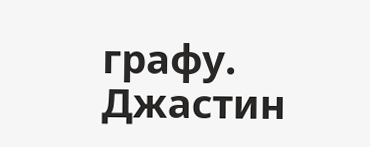графу.
Джастин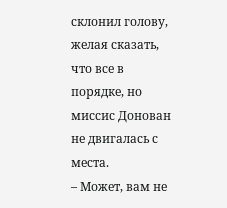склонил голову, желая сказать, что все в порядке, но миссис Донован не двигалась с места.
– Может, вам не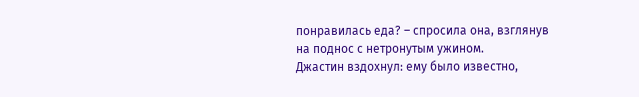понравилась еда? – спросила она, взглянув на поднос с нетронутым ужином.
Джастин вздохнул: ему было известно,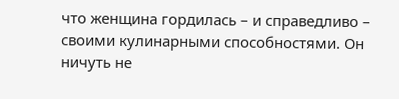что женщина гордилась – и справедливо – своими кулинарными способностями. Он ничуть не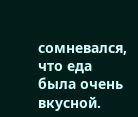сомневался, что еда была очень вкусной.